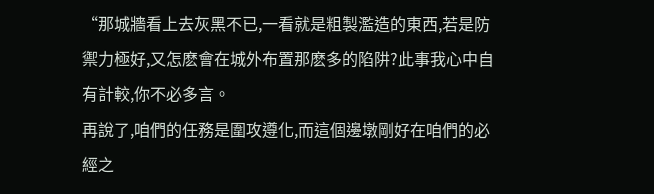“那城牆看上去灰黑不已,一看就是粗製濫造的東西,若是防禦力極好,又怎麽會在城外布置那麽多的陷阱?此事我心中自有計較,你不必多言。
再說了,咱們的任務是圍攻遵化,而這個邊墩剛好在咱們的必經之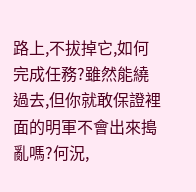路上,不拔掉它,如何完成任務?雖然能繞過去,但你就敢保證裡面的明軍不會出來搗亂嗎?何況,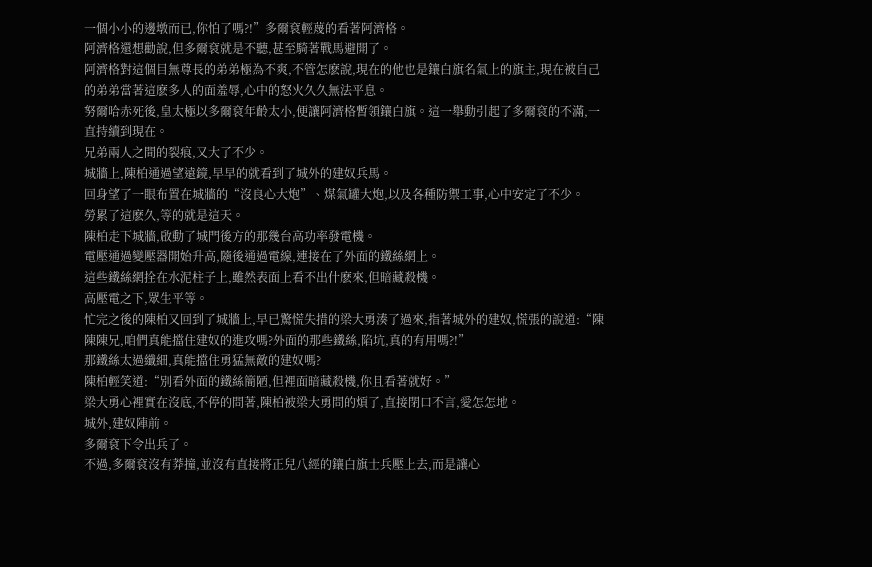一個小小的邊墩而已,你怕了嗎?!”多爾袞輕蔑的看著阿濟格。
阿濟格還想勸說,但多爾袞就是不聽,甚至騎著戰馬避開了。
阿濟格對這個目無尊長的弟弟極為不爽,不管怎麽說,現在的他也是鑲白旗名氣上的旗主,現在被自己的弟弟當著這麽多人的面羞辱,心中的怒火久久無法平息。
努爾哈赤死後,皇太極以多爾袞年齡太小,便讓阿濟格暫領鑲白旗。這一舉動引起了多爾袞的不滿,一直持續到現在。
兄弟兩人之間的裂痕,又大了不少。
城牆上,陳柏通過望遠鏡,早早的就看到了城外的建奴兵馬。
回身望了一眼布置在城牆的“沒良心大炮”、煤氣罐大炮,以及各種防禦工事,心中安定了不少。
勞累了這麽久,等的就是這天。
陳柏走下城牆,啟動了城門後方的那幾台高功率發電機。
電壓通過變壓器開始升高,隨後通過電線,連接在了外面的鐵絲網上。
這些鐵絲網拴在水泥柱子上,雖然表面上看不出什麽來,但暗藏殺機。
高壓電之下,眾生平等。
忙完之後的陳柏又回到了城牆上,早已驚慌失措的梁大勇湊了過來,指著城外的建奴,慌張的說道:“陳陳陳兄,咱們真能擋住建奴的進攻嗎?外面的那些鐵絲,陷坑,真的有用嗎?!”
那鐵絲太過纖細,真能擋住勇猛無敵的建奴嗎?
陳柏輕笑道:“別看外面的鐵絲簡陋,但裡面暗藏殺機,你且看著就好。”
梁大勇心裡實在沒底,不停的問著,陳柏被梁大勇問的煩了,直接閉口不言,愛怎怎地。
城外,建奴陣前。
多爾袞下令出兵了。
不過,多爾袞沒有莽撞,並沒有直接將正兒八經的鑲白旗士兵壓上去,而是讓心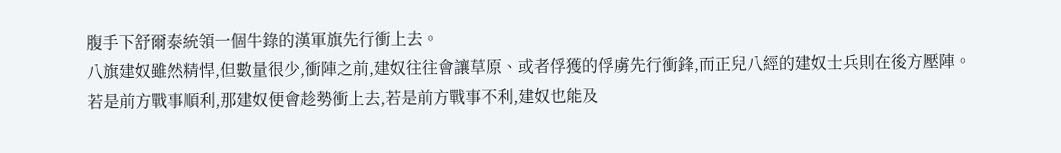腹手下舒爾泰統領一個牛錄的漢軍旗先行衝上去。
八旗建奴雖然精悍,但數量很少,衝陣之前,建奴往往會讓草原、或者俘獲的俘虜先行衝鋒,而正兒八經的建奴士兵則在後方壓陣。
若是前方戰事順利,那建奴便會趁勢衝上去,若是前方戰事不利,建奴也能及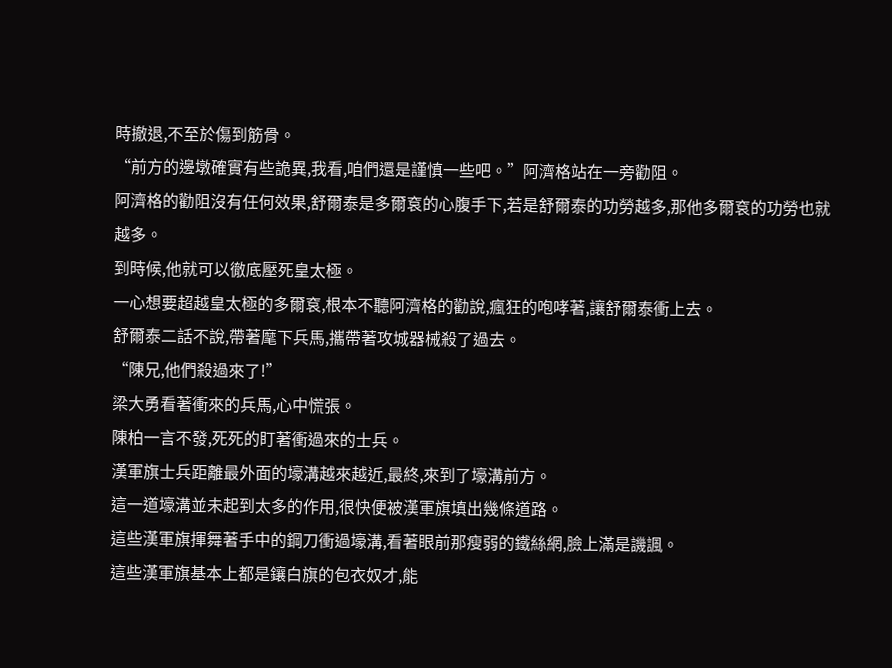時撤退,不至於傷到筋骨。
“前方的邊墩確實有些詭異,我看,咱們還是謹慎一些吧。”阿濟格站在一旁勸阻。
阿濟格的勸阻沒有任何效果,舒爾泰是多爾袞的心腹手下,若是舒爾泰的功勞越多,那他多爾袞的功勞也就越多。
到時候,他就可以徹底壓死皇太極。
一心想要超越皇太極的多爾袞,根本不聽阿濟格的勸說,瘋狂的咆哮著,讓舒爾泰衝上去。
舒爾泰二話不說,帶著麾下兵馬,攜帶著攻城器械殺了過去。
“陳兄,他們殺過來了!”
梁大勇看著衝來的兵馬,心中慌張。
陳柏一言不發,死死的盯著衝過來的士兵。
漢軍旗士兵距離最外面的壕溝越來越近,最終,來到了壕溝前方。
這一道壕溝並未起到太多的作用,很快便被漢軍旗填出幾條道路。
這些漢軍旗揮舞著手中的鋼刀衝過壕溝,看著眼前那瘦弱的鐵絲網,臉上滿是譏諷。
這些漢軍旗基本上都是鑲白旗的包衣奴才,能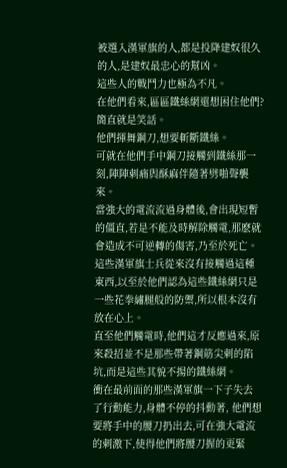被選入漢軍旗的人,都是投降建奴很久的人,是建奴最忠心的幫凶。
這些人的戰鬥力也極為不凡。
在他們看來,區區鐵絲網還想困住他們?簡直就是笑話。
他們揮舞鋼刀,想要斬斷鐵絲。
可就在他們手中鋼刀接觸到鐵絲那一刻,陣陣刺痛與酥麻伴隨著劈啪聲襲來。
當強大的電流流過身體後,會出現短暫的僵直,若是不能及時解除觸電,那麽就會造成不可逆轉的傷害,乃至於死亡。
這些漢軍旗士兵從來沒有接觸過這種東西,以至於他們認為這些鐵絲網只是一些花拳繡腿般的防禦,所以根本沒有放在心上。
直至他們觸電時,他們這才反應過來,原來殺招並不是那些帶著鋼筋尖刺的陷坑,而是這些其貌不揚的鐵絲網。
衝在最前面的那些漢軍旗一下子失去了行動能力,身體不停的抖動著, 他們想要將手中的腰刀扔出去,可在強大電流的刺激下,使得他們將腰刀握的更緊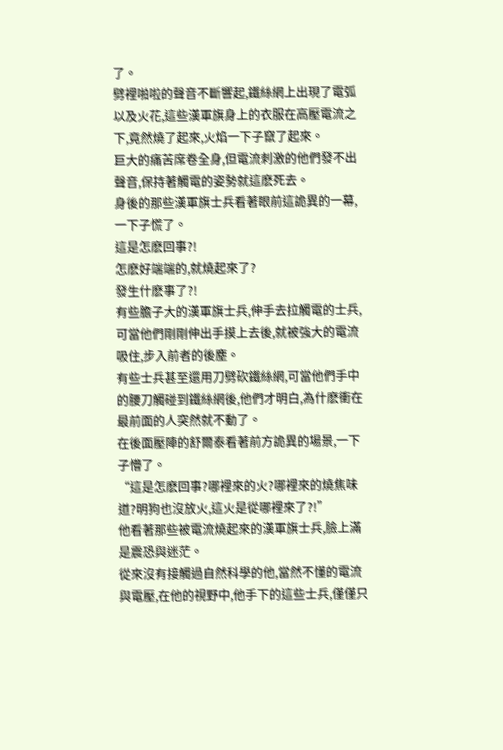了。
劈裡啪啦的聲音不斷響起,鐵絲網上出現了電弧以及火花,這些漢軍旗身上的衣服在高壓電流之下,竟然燒了起來,火焰一下子竄了起來。
巨大的痛苦席卷全身,但電流刺激的他們發不出聲音,保持著觸電的姿勢就這麽死去。
身後的那些漢軍旗士兵看著眼前這詭異的一幕,一下子慌了。
這是怎麽回事?!
怎麽好端端的,就燒起來了?
發生什麽事了?!
有些膽子大的漢軍旗士兵,伸手去拉觸電的士兵,可當他們剛剛伸出手摸上去後,就被強大的電流吸住,步入前者的後塵。
有些士兵甚至還用刀劈砍鐵絲網,可當他們手中的腰刀觸碰到鐵絲網後,他們才明白,為什麽衝在最前面的人突然就不動了。
在後面壓陣的舒爾泰看著前方詭異的場景,一下子懵了。
“這是怎麽回事?哪裡來的火?哪裡來的燒焦味道?明狗也沒放火,這火是從哪裡來了?!”
他看著那些被電流燒起來的漢軍旗士兵,臉上滿是震恐與迷茫。
從來沒有接觸過自然科學的他,當然不懂的電流與電壓,在他的視野中,他手下的這些士兵,僅僅只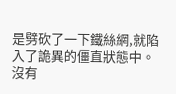是劈砍了一下鐵絲網,就陷入了詭異的僵直狀態中。
沒有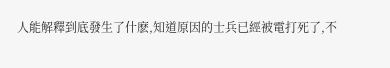人能解釋到底發生了什麽,知道原因的士兵已經被電打死了,不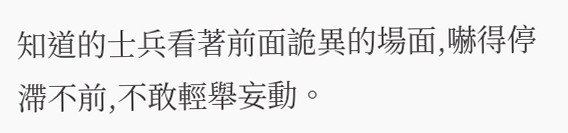知道的士兵看著前面詭異的場面,嚇得停滯不前,不敢輕舉妄動。